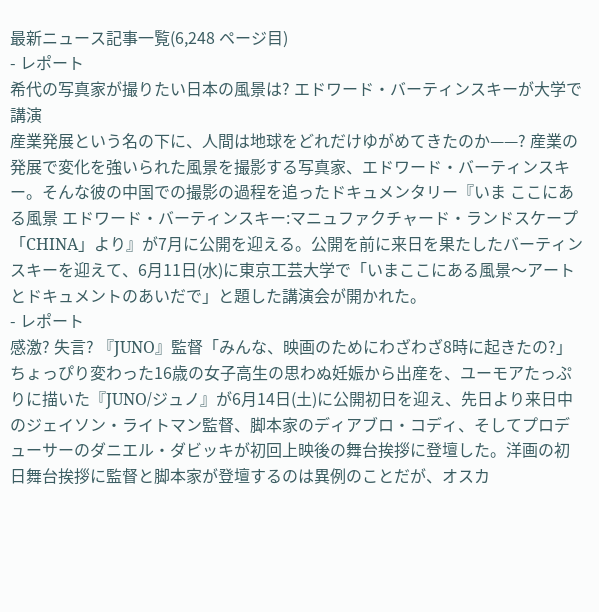最新ニュース記事一覧(6,248 ページ目)
- レポート
希代の写真家が撮りたい日本の風景は? エドワード・バーティンスキーが大学で講演
産業発展という名の下に、人間は地球をどれだけゆがめてきたのか——? 産業の発展で変化を強いられた風景を撮影する写真家、エドワード・バーティンスキー。そんな彼の中国での撮影の過程を追ったドキュメンタリー『いま ここにある風景 エドワード・バーティンスキー:マニュファクチャード・ランドスケープ「CHINA」より』が7月に公開を迎える。公開を前に来日を果たしたバーティンスキーを迎えて、6月11日(水)に東京工芸大学で「いまここにある風景〜アートとドキュメントのあいだで」と題した講演会が開かれた。
- レポート
感激? 失言? 『JUNO』監督「みんな、映画のためにわざわざ8時に起きたの?」
ちょっぴり変わった16歳の女子高生の思わぬ妊娠から出産を、ユーモアたっぷりに描いた『JUNO/ジュノ』が6月14日(土)に公開初日を迎え、先日より来日中のジェイソン・ライトマン監督、脚本家のディアブロ・コディ、そしてプロデューサーのダニエル・ダビッキが初回上映後の舞台挨拶に登壇した。洋画の初日舞台挨拶に監督と脚本家が登壇するのは異例のことだが、オスカ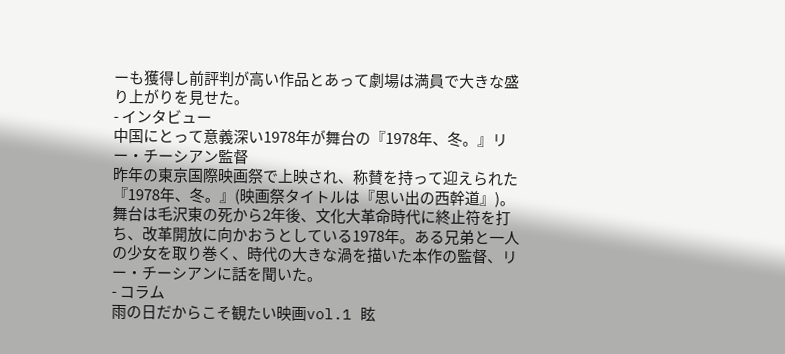ーも獲得し前評判が高い作品とあって劇場は満員で大きな盛り上がりを見せた。
- インタビュー
中国にとって意義深い1978年が舞台の『1978年、冬。』リー・チーシアン監督
昨年の東京国際映画祭で上映され、称賛を持って迎えられた『1978年、冬。』(映画祭タイトルは『思い出の西幹道』)。舞台は毛沢東の死から2年後、文化大革命時代に終止符を打ち、改革開放に向かおうとしている1978年。ある兄弟と一人の少女を取り巻く、時代の大きな渦を描いた本作の監督、リー・チーシアンに話を聞いた。
- コラム
雨の日だからこそ観たい映画vol.1 眩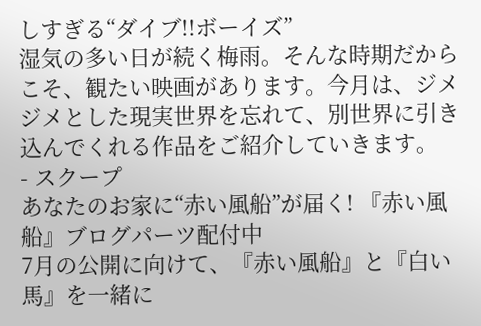しすぎる“ダイブ!!ボーイズ”
湿気の多い日が続く梅雨。そんな時期だからこそ、観たい映画があります。今月は、ジメジメとした現実世界を忘れて、別世界に引き込んでくれる作品をご紹介していきます。
- スクープ
あなたのお家に“赤い風船”が届く! 『赤い風船』ブログパーツ配付中
7月の公開に向けて、『赤い風船』と『白い馬』を一緒に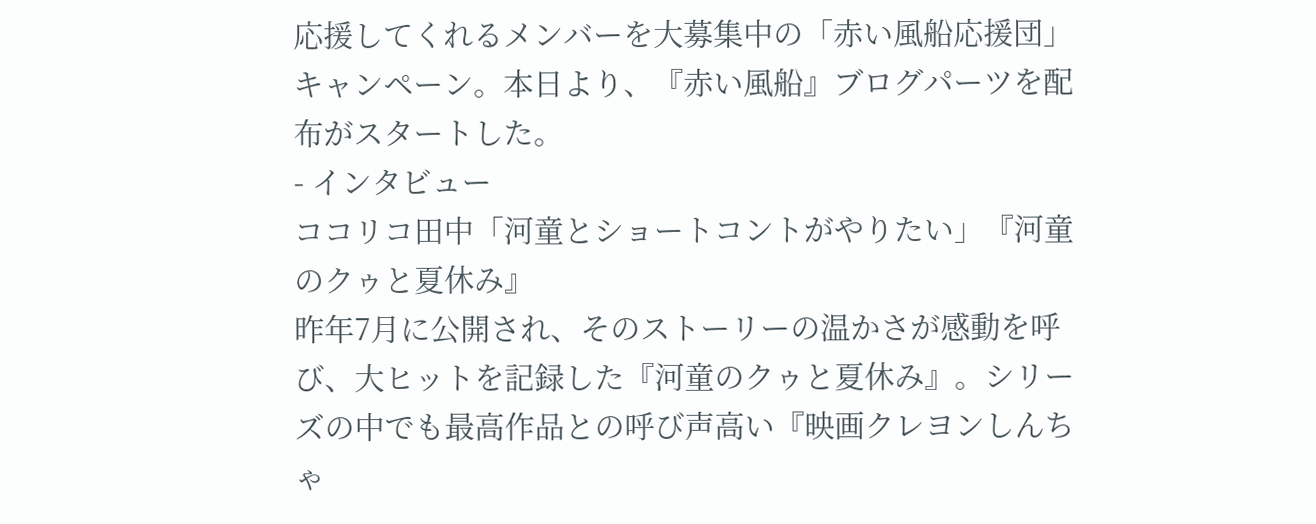応援してくれるメンバーを大募集中の「赤い風船応援団」キャンペーン。本日より、『赤い風船』ブログパーツを配布がスタートした。
- インタビュー
ココリコ田中「河童とショートコントがやりたい」『河童のクゥと夏休み』
昨年7月に公開され、そのストーリーの温かさが感動を呼び、大ヒットを記録した『河童のクゥと夏休み』。シリーズの中でも最高作品との呼び声高い『映画クレヨンしんちゃ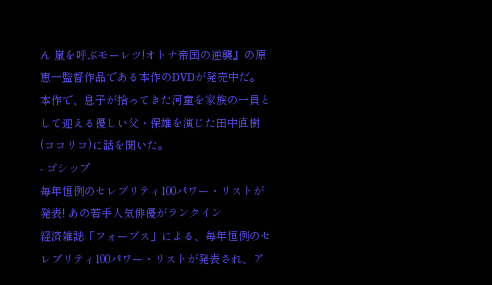ん 嵐を呼ぶモーレツ!オトナ帝国の逆襲』の原恵一監督作品である本作のDVDが発売中だ。本作で、息子が拾ってきた河童を家族の一員として迎える優しい父・保雄を演じた田中直樹(ココリコ)に話を聞いた。
- ゴシップ
毎年恒例のセレブリティ100パワー・リストが発表! あの若手人気俳優がランクイン
経済雑誌「フォーブス」による、毎年恒例のセレブリティ100パワー・リストが発表され、ア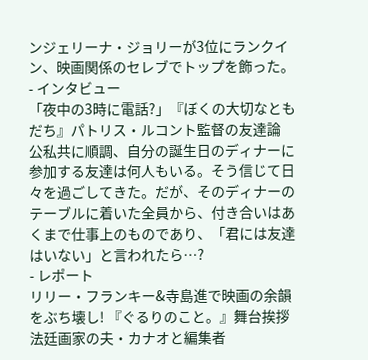ンジェリーナ・ジョリーが3位にランクイン、映画関係のセレブでトップを飾った。
- インタビュー
「夜中の3時に電話?」『ぼくの大切なともだち』パトリス・ルコント監督の友達論
公私共に順調、自分の誕生日のディナーに参加する友達は何人もいる。そう信じて日々を過ごしてきた。だが、そのディナーのテーブルに着いた全員から、付き合いはあくまで仕事上のものであり、「君には友達はいない」と言われたら…?
- レポート
リリー・フランキー&寺島進で映画の余韻をぶち壊し! 『ぐるりのこと。』舞台挨拶
法廷画家の夫・カナオと編集者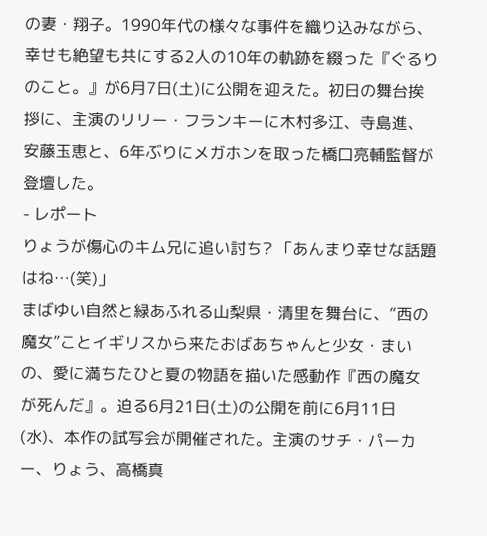の妻・翔子。1990年代の様々な事件を織り込みながら、幸せも絶望も共にする2人の10年の軌跡を綴った『ぐるりのこと。』が6月7日(土)に公開を迎えた。初日の舞台挨拶に、主演のリリー・フランキーに木村多江、寺島進、安藤玉恵と、6年ぶりにメガホンを取った橋口亮輔監督が登壇した。
- レポート
りょうが傷心のキム兄に追い討ち? 「あんまり幸せな話題はね…(笑)」
まばゆい自然と緑あふれる山梨県・清里を舞台に、“西の魔女”ことイギリスから来たおばあちゃんと少女・まいの、愛に満ちたひと夏の物語を描いた感動作『西の魔女が死んだ』。迫る6月21日(土)の公開を前に6月11日(水)、本作の試写会が開催された。主演のサチ・パーカー、りょう、高橋真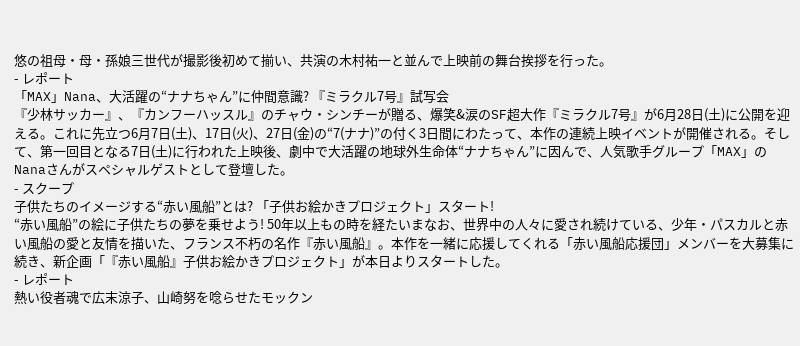悠の祖母・母・孫娘三世代が撮影後初めて揃い、共演の木村祐一と並んで上映前の舞台挨拶を行った。
- レポート
「MAX」Nana、大活躍の“ナナちゃん”に仲間意識? 『ミラクル7号』試写会
『少林サッカー』、『カンフーハッスル』のチャウ・シンチーが贈る、爆笑&涙のSF超大作『ミラクル7号』が6月28日(土)に公開を迎える。これに先立つ6月7日(土)、17日(火)、27日(金)の“7(ナナ)”の付く3日間にわたって、本作の連続上映イベントが開催される。そして、第一回目となる7日(土)に行われた上映後、劇中で大活躍の地球外生命体“ナナちゃん”に因んで、人気歌手グループ「MAX」のNanaさんがスペシャルゲストとして登壇した。
- スクープ
子供たちのイメージする“赤い風船”とは? 「子供お絵かきプロジェクト」スタート!
“赤い風船”の絵に子供たちの夢を乗せよう! 50年以上もの時を経たいまなお、世界中の人々に愛され続けている、少年・パスカルと赤い風船の愛と友情を描いた、フランス不朽の名作『赤い風船』。本作を一緒に応援してくれる「赤い風船応援団」メンバーを大募集に続き、新企画「『赤い風船』子供お絵かきプロジェクト」が本日よりスタートした。
- レポート
熱い役者魂で広末涼子、山崎努を唸らせたモックン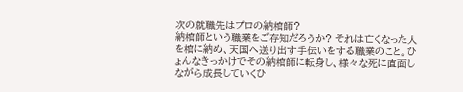次の就職先はプロの納棺師?
納棺師という職業をご存知だろうか? それは亡くなった人を棺に納め、天国へ送り出す手伝いをする職業のこと。ひょんなきっかけでその納棺師に転身し、様々な死に直面しながら成長していくひ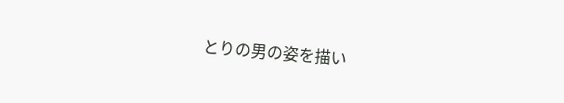とりの男の姿を描い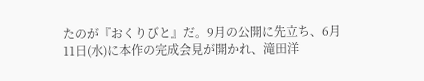たのが『おくりびと』だ。9月の公開に先立ち、6月11日(水)に本作の完成会見が開かれ、滝田洋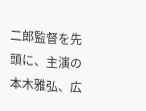二郎監督を先頭に、主演の本木雅弘、広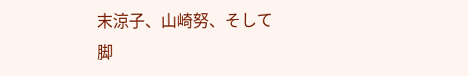末涼子、山崎努、そして脚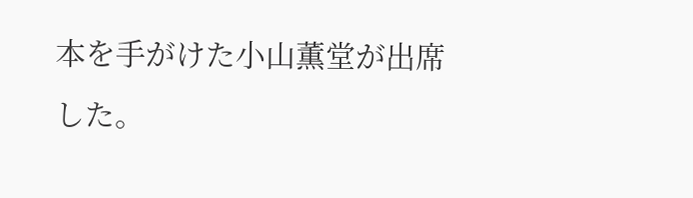本を手がけた小山薫堂が出席した。